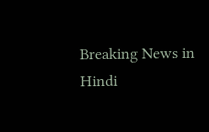Breaking News in Hindi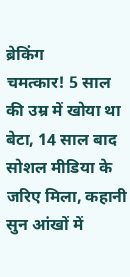ब्रेकिंग
चमत्कार! 5 साल की उम्र में खोया था बेटा, 14 साल बाद सोशल मीडिया के जरिए मिला, कहानी सुन आंखों में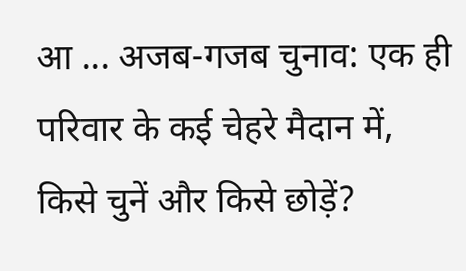आ ... अजब-गजब चुनाव: एक ही परिवार के कई चेहरे मैदान में, किसे चुनें और किसे छोड़ें?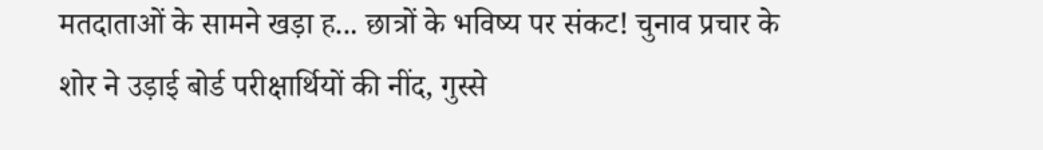मतदाताओं के सामने खड़ा ह... छात्रों के भविष्य पर संकट! चुनाव प्रचार के शोर ने उड़ाई बोर्ड परीक्षार्थियों की नींद, गुस्से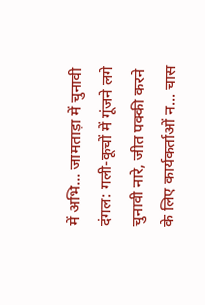में अभि... जामताड़ा में चुनावी दंगल: गली-कूचों में गूंजने लगे चुनावी नारे, जीत पक्की करने के लिए कार्यकर्ताओं न... चास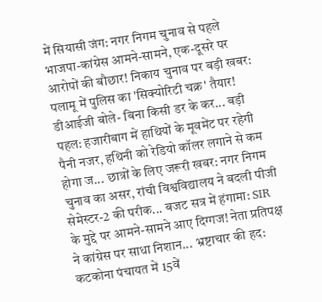में सियासी जंग: नगर निगम चुनाव से पहले भाजपा-कांग्रेस आमने-सामने, एक-दूसरे पर आरोपों की बौछार! निकाय चुनाव पर बड़ी खबर: पलामू में पुलिस का 'सिक्योरिटी चक्र' तैयार! डीआईजी बोले- बिना किसी डर के कर... बड़ी पहल: हजारीबाग में हाथियों के मूवमेंट पर रहेगी पैनी नजर, हथिनी को रेडियो कॉलर लगाने से कम होगा ज... छात्रों के लिए जरूरी खबर: नगर निगम चुनाव का असर, रांची विश्वविद्यालय ने बदली पीजी सेमेस्टर-2 की परीक... बजट सत्र में हंगामा: SIR के मुद्दे पर आमने-सामने आए दिग्गज! नेता प्रतिपक्ष ने कांग्रेस पर साधा निशान... भ्रष्टाचार की हद: कटकोना पंचायत में 15वें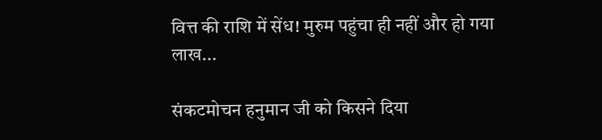वित्त की राशि में सेंध! मुरुम पहुंचा ही नहीं और हो गया लाख...

संकटमोचन हनुमान जी को किसने दिया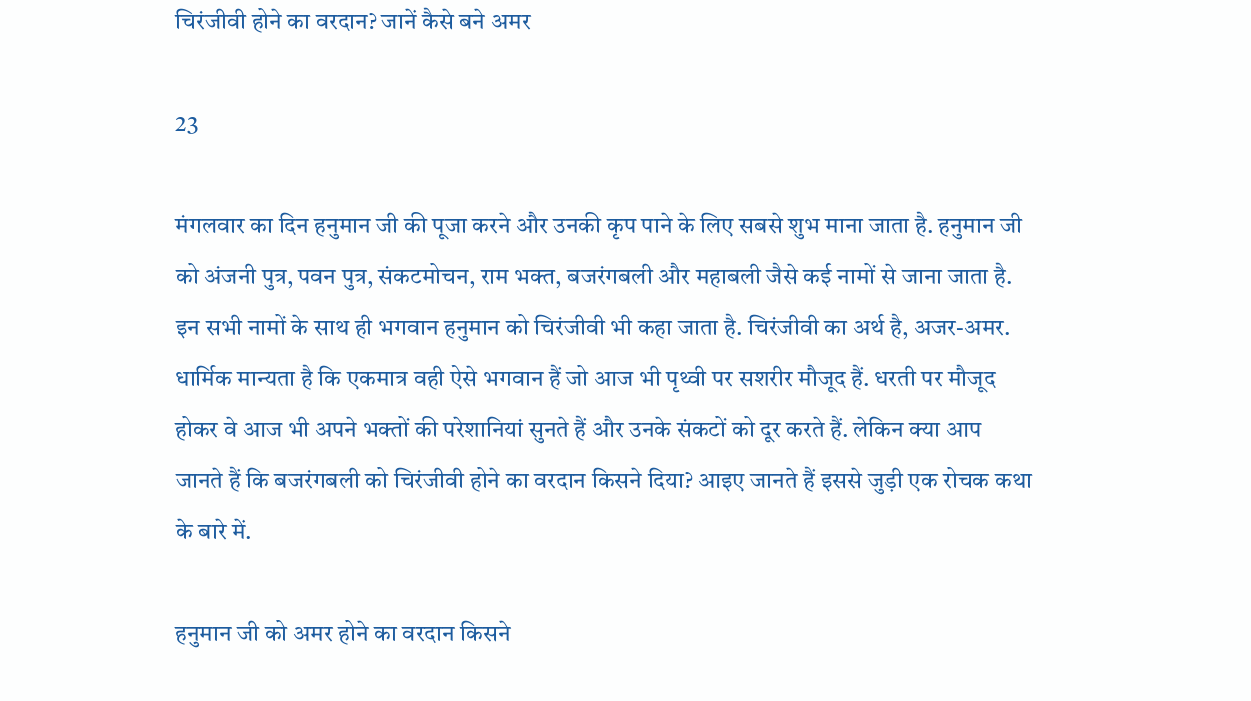चिरंजीवी होने का वरदान? जानें कैसे बने अमर

23

मंगलवार का दिन हनुमान जी की पूजा करने और उनकी कृप पाने के लिए सबसे शुभ माना जाता है. हनुमान जी को अंजनी पुत्र, पवन पुत्र, संकटमोचन, राम भक्त, बजरंगबली और महाबली जैसे कई नामों से जाना जाता है. इन सभी नामों के साथ ही भगवान हनुमान को चिरंजीवी भी कहा जाता है. चिरंजीवी का अर्थ है, अजर-अमर. धार्मिक मान्यता है कि एकमात्र वही ऐसे भगवान हैं जो आज भी पृथ्वी पर सशरीर मौजूद हैं. धरती पर मौजूद होकर वे आज भी अपने भक्तों की परेशानियां सुनते हैं और उनके संकटों को दूर करते हैं. लेकिन क्या आप जानते हैं कि बजरंगबली को चिरंजीवी होने का वरदान किसने दिया? आइए जानते हैं इससे जुड़ी एक रोचक कथा के बारे में.

हनुमान जी को अमर होने का वरदान किसने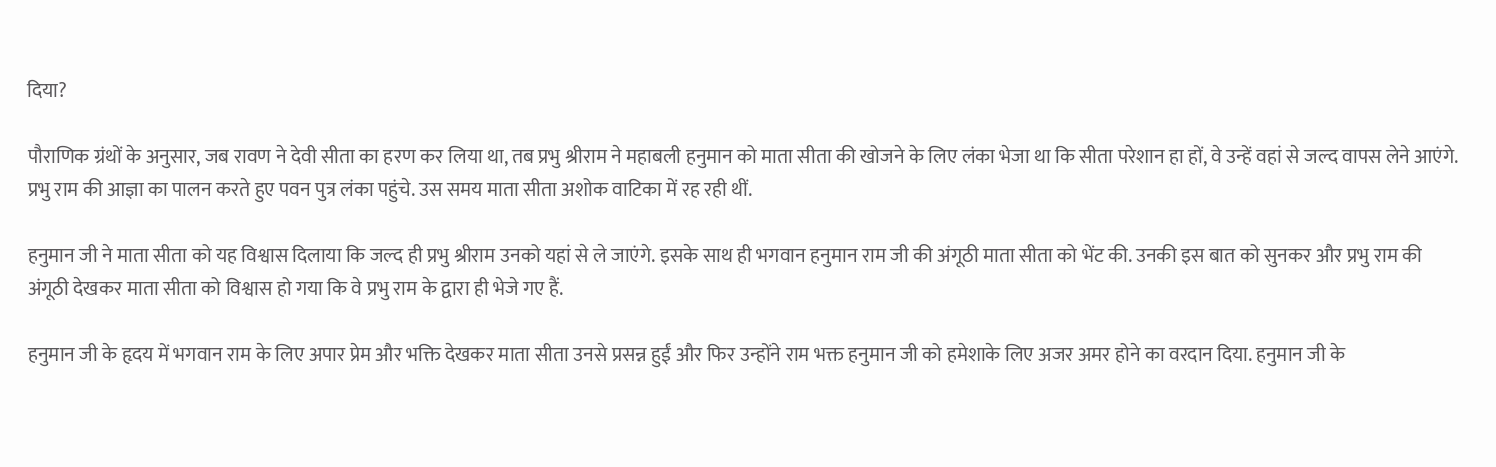दिया?

पौराणिक ग्रंथों के अनुसार, जब रावण ने देवी सीता का हरण कर लिया था, तब प्रभु श्रीराम ने महाबली हनुमान को माता सीता की खोजने के लिए लंका भेजा था कि सीता परेशान हा हों, वे उन्हें वहां से जल्द वापस लेने आएंगे. प्रभु राम की आज्ञा का पालन करते हुए पवन पुत्र लंका पहुंचे. उस समय माता सीता अशोक वाटिका में रह रही थीं.

हनुमान जी ने माता सीता को यह विश्वास दिलाया कि जल्द ही प्रभु श्रीराम उनको यहां से ले जाएंगे. इसके साथ ही भगवान हनुमान राम जी की अंगूठी माता सीता को भेंट की. उनकी इस बात को सुनकर और प्रभु राम की अंगूठी देखकर माता सीता को विश्वास हो गया कि वे प्रभु राम के द्वारा ही भेजे गए हैं.

हनुमान जी के हृदय में भगवान राम के लिए अपार प्रेम और भक्ति देखकर माता सीता उनसे प्रसन्न हुईं और फिर उन्होंने राम भक्त हनुमान जी को हमेशाके लिए अजर अमर होने का वरदान दिया. हनुमान जी के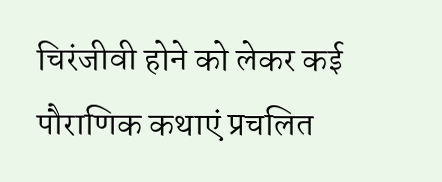चिरंजीवी होने को लेकर कई पौराणिक कथाएं प्रचलित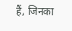हैं, जिनका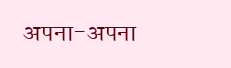अपना-अपना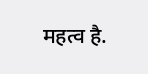महत्व है.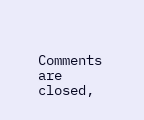Comments are closed,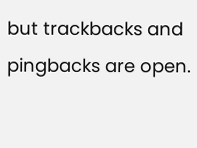but trackbacks and pingbacks are open.